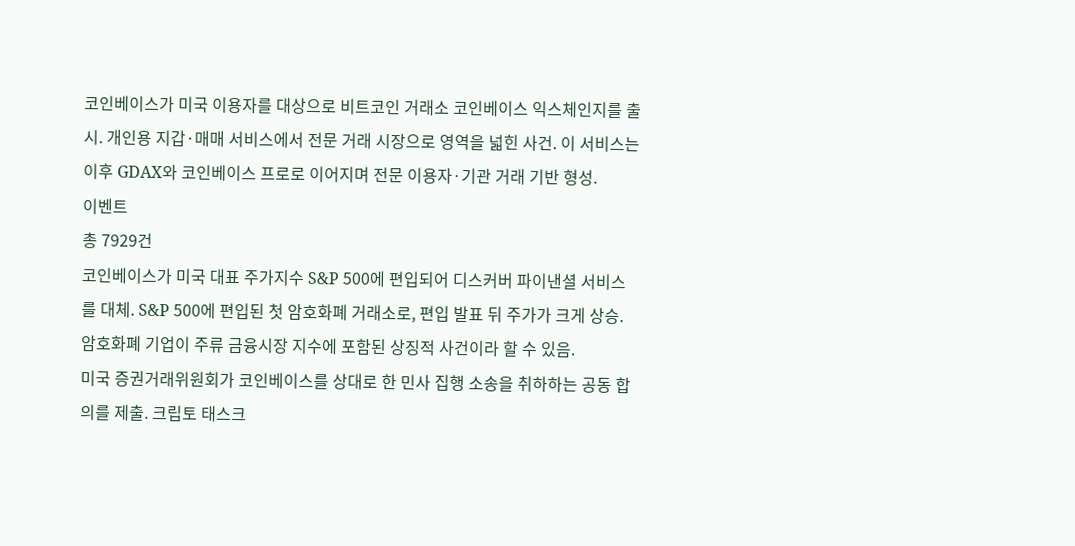코인베이스가 미국 이용자를 대상으로 비트코인 거래소 코인베이스 익스체인지를 출시. 개인용 지갑·매매 서비스에서 전문 거래 시장으로 영역을 넓힌 사건. 이 서비스는 이후 GDAX와 코인베이스 프로로 이어지며 전문 이용자·기관 거래 기반 형성.
이벤트
총 7929건
코인베이스가 미국 대표 주가지수 S&P 500에 편입되어 디스커버 파이낸셜 서비스를 대체. S&P 500에 편입된 첫 암호화폐 거래소로, 편입 발표 뒤 주가가 크게 상승. 암호화폐 기업이 주류 금융시장 지수에 포함된 상징적 사건이라 할 수 있음.
미국 증권거래위원회가 코인베이스를 상대로 한 민사 집행 소송을 취하하는 공동 합의를 제출. 크립토 태스크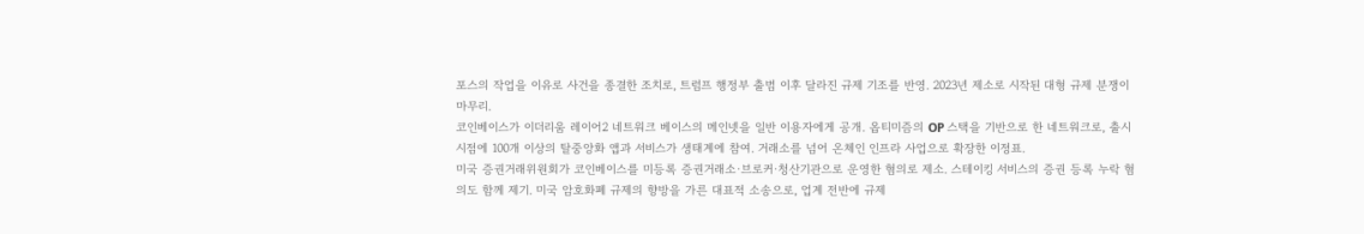포스의 작업을 이유로 사건을 종결한 조치로, 트럼프 행정부 출범 이후 달라진 규제 기조를 반영. 2023년 제소로 시작된 대형 규제 분쟁이 마무리.
코인베이스가 이더리움 레이어2 네트워크 베이스의 메인넷을 일반 이용자에게 공개. 옵티미즘의 OP 스택을 기반으로 한 네트워크로, 출시 시점에 100개 이상의 탈중앙화 앱과 서비스가 생태계에 참여. 거래소를 넘어 온체인 인프라 사업으로 확장한 이정표.
미국 증권거래위원회가 코인베이스를 미등록 증권거래소·브로커·청산기관으로 운영한 혐의로 제소. 스테이킹 서비스의 증권 등록 누락 혐의도 함께 제기. 미국 암호화폐 규제의 향방을 가른 대표적 소송으로, 업계 전반에 규제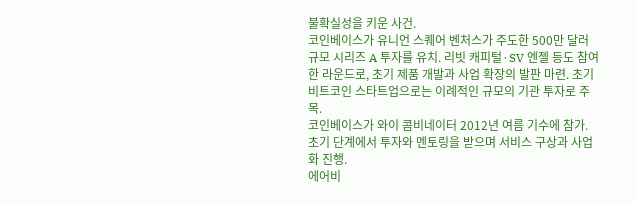불확실성을 키운 사건.
코인베이스가 유니언 스퀘어 벤처스가 주도한 500만 달러 규모 시리즈 A 투자를 유치. 리빗 캐피털·SV 엔젤 등도 참여한 라운드로, 초기 제품 개발과 사업 확장의 발판 마련. 초기 비트코인 스타트업으로는 이례적인 규모의 기관 투자로 주목.
코인베이스가 와이 콤비네이터 2012년 여름 기수에 참가. 초기 단계에서 투자와 멘토링을 받으며 서비스 구상과 사업화 진행.
에어비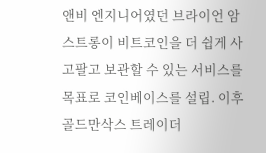앤비 엔지니어였던 브라이언 암스트롱이 비트코인을 더 쉽게 사고팔고 보관할 수 있는 서비스를 목표로 코인베이스를 설립. 이후 골드만삭스 트레이더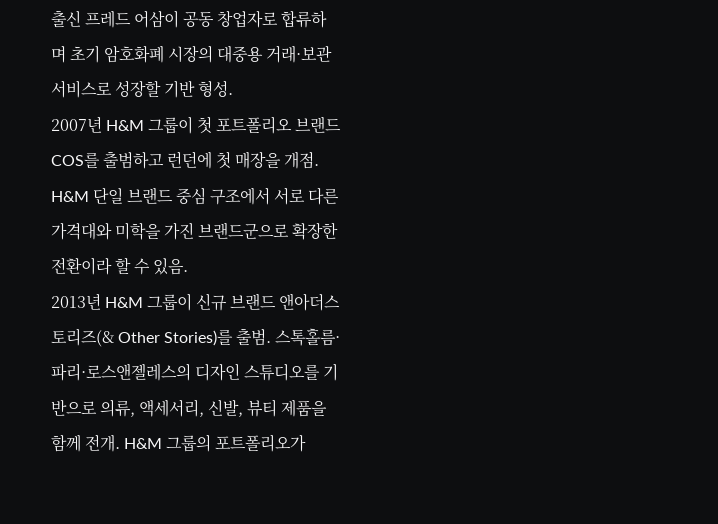출신 프레드 어삼이 공동 창업자로 합류하며 초기 암호화폐 시장의 대중용 거래·보관 서비스로 성장할 기반 형성.
2007년 H&M 그룹이 첫 포트폴리오 브랜드 COS를 출범하고 런던에 첫 매장을 개점. H&M 단일 브랜드 중심 구조에서 서로 다른 가격대와 미학을 가진 브랜드군으로 확장한 전환이라 할 수 있음.
2013년 H&M 그룹이 신규 브랜드 앤아더스토리즈(& Other Stories)를 출범. 스톡홀름·파리·로스앤젤레스의 디자인 스튜디오를 기반으로 의류, 액세서리, 신발, 뷰티 제품을 함께 전개. H&M 그룹의 포트폴리오가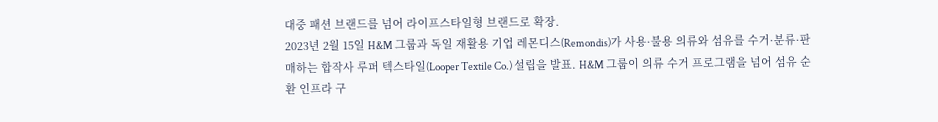대중 패션 브랜드를 넘어 라이프스타일형 브랜드로 확장.
2023년 2월 15일 H&M 그룹과 독일 재활용 기업 레몬디스(Remondis)가 사용·불용 의류와 섬유를 수거·분류·판매하는 합작사 루퍼 텍스타일(Looper Textile Co.) 설립을 발표. H&M 그룹이 의류 수거 프로그램을 넘어 섬유 순환 인프라 구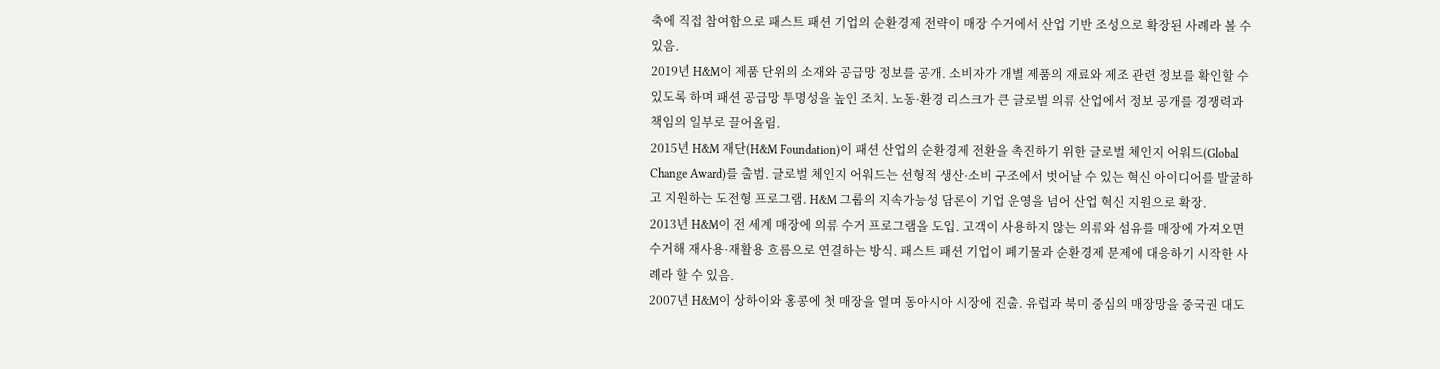축에 직접 참여함으로 패스트 패션 기업의 순환경제 전략이 매장 수거에서 산업 기반 조성으로 확장된 사례라 볼 수 있음.
2019년 H&M이 제품 단위의 소재와 공급망 정보를 공개. 소비자가 개별 제품의 재료와 제조 관련 정보를 확인할 수 있도록 하며 패션 공급망 투명성을 높인 조치. 노동·환경 리스크가 큰 글로벌 의류 산업에서 정보 공개를 경쟁력과 책임의 일부로 끌어올림.
2015년 H&M 재단(H&M Foundation)이 패션 산업의 순환경제 전환을 촉진하기 위한 글로벌 체인지 어워드(Global Change Award)를 출범. 글로벌 체인지 어워드는 선형적 생산·소비 구조에서 벗어날 수 있는 혁신 아이디어를 발굴하고 지원하는 도전형 프로그램. H&M 그룹의 지속가능성 담론이 기업 운영을 넘어 산업 혁신 지원으로 확장.
2013년 H&M이 전 세계 매장에 의류 수거 프로그램을 도입. 고객이 사용하지 않는 의류와 섬유를 매장에 가져오면 수거해 재사용·재활용 흐름으로 연결하는 방식. 패스트 패션 기업이 폐기물과 순환경제 문제에 대응하기 시작한 사례라 할 수 있음.
2007년 H&M이 상하이와 홍콩에 첫 매장을 열며 동아시아 시장에 진출. 유럽과 북미 중심의 매장망을 중국권 대도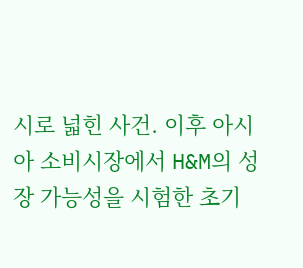시로 넓힌 사건. 이후 아시아 소비시장에서 H&M의 성장 가능성을 시험한 초기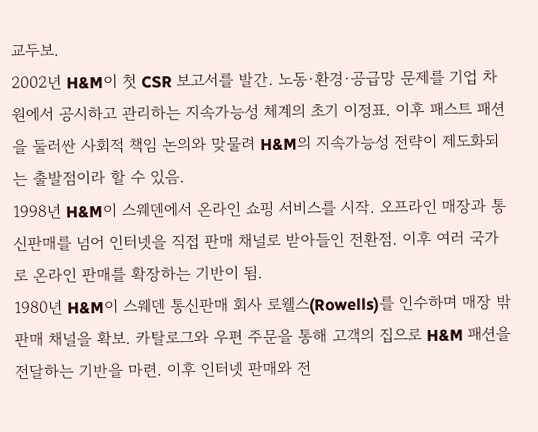교두보.
2002년 H&M이 첫 CSR 보고서를 발간. 노동·환경·공급망 문제를 기업 차원에서 공시하고 관리하는 지속가능성 체계의 초기 이정표. 이후 패스트 패션을 둘러싼 사회적 책임 논의와 맞물려 H&M의 지속가능성 전략이 제도화되는 출발점이라 할 수 있음.
1998년 H&M이 스웨덴에서 온라인 쇼핑 서비스를 시작. 오프라인 매장과 통신판매를 넘어 인터넷을 직접 판매 채널로 받아들인 전환점. 이후 여러 국가로 온라인 판매를 확장하는 기반이 됨.
1980년 H&M이 스웨덴 통신판매 회사 로웰스(Rowells)를 인수하며 매장 밖 판매 채널을 확보. 카탈로그와 우편 주문을 통해 고객의 집으로 H&M 패션을 전달하는 기반을 마련. 이후 인터넷 판매와 전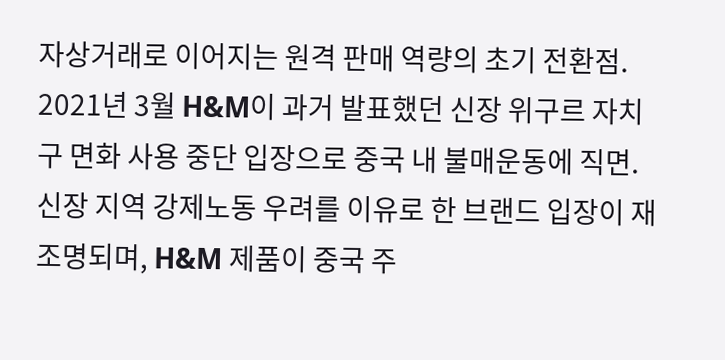자상거래로 이어지는 원격 판매 역량의 초기 전환점.
2021년 3월 H&M이 과거 발표했던 신장 위구르 자치구 면화 사용 중단 입장으로 중국 내 불매운동에 직면. 신장 지역 강제노동 우려를 이유로 한 브랜드 입장이 재조명되며, H&M 제품이 중국 주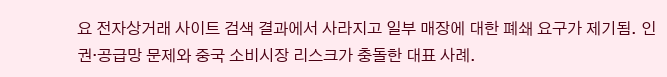요 전자상거래 사이트 검색 결과에서 사라지고 일부 매장에 대한 폐쇄 요구가 제기됨. 인권·공급망 문제와 중국 소비시장 리스크가 충돌한 대표 사례.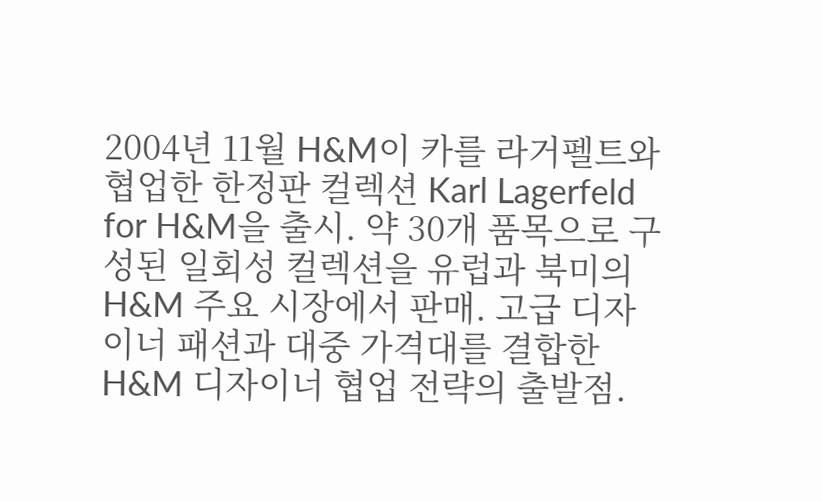2004년 11월 H&M이 카를 라거펠트와 협업한 한정판 컬렉션 Karl Lagerfeld for H&M을 출시. 약 30개 품목으로 구성된 일회성 컬렉션을 유럽과 북미의 H&M 주요 시장에서 판매. 고급 디자이너 패션과 대중 가격대를 결합한 H&M 디자이너 협업 전략의 출발점.